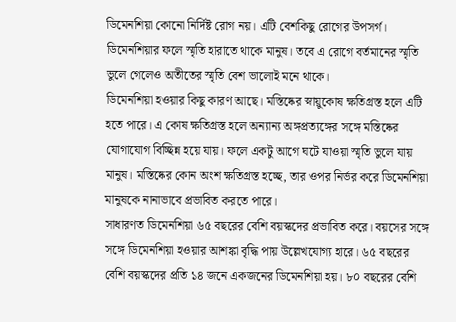ডিমেনশিয়া কোনো নির্দিষ্ট রোগ নয়। এটি বেশকিছু রোগের উপসর্গ। ডিমেনশিয়ার ফলে স্মৃতি হারাতে থাকে মানুষ। তবে এ রোগে বর্তমানের স্মৃতি ভুলে গেলেও অতীতের স্মৃতি বেশ ভালোই মনে থাকে।
ডিমেনশিয়া হওয়ার কিছু কারণ আছে। মস্তিষ্কের স্নায়ুকোষ ক্ষতিগ্রস্ত হলে এটি হতে পারে। এ কোষ ক্ষতিগ্রস্ত হলে অন্যান্য অঙ্গপ্রত্যঙ্গের সঙ্গে মস্তিষ্কের যোগাযোগ বিচ্ছিন্ন হয়ে যায়। ফলে একটু আগে ঘটে যাওয়া স্মৃতি ভুলে যায় মানুষ। মস্তিষ্কের কোন অংশ ক্ষতিগ্রস্ত হচ্ছে, তার ওপর নির্ভর করে ডিমেনশিয়া মানুষকে নানাভাবে প্রভাবিত করতে পারে।
সাধারণত ডিমেনশিয়া ৬৫ বছরের বেশি বয়স্কদের প্রভাবিত করে। বয়সের সঙ্গে সঙ্গে ডিমেনশিয়া হওয়ার আশঙ্কা বৃদ্ধি পায় উল্লেখযোগ্য হারে। ৬৫ বছরের বেশি বয়স্কদের প্রতি ১৪ জনে একজনের ডিমেনশিয়া হয়। ৮০ বছরের বেশি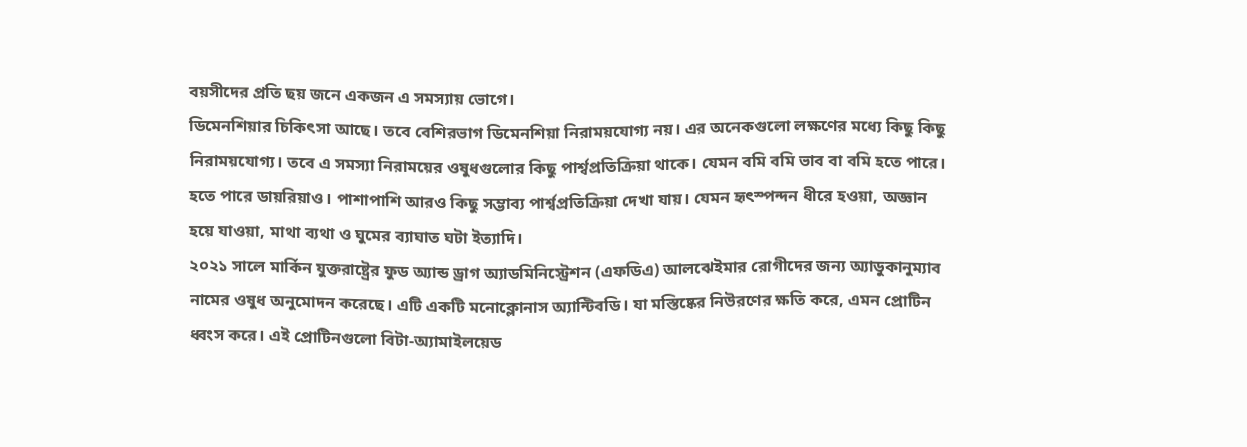বয়সীদের প্রতি ছয় জনে একজন এ সমস্যায় ভোগে।
ডিমেনশিয়ার চিকিৎসা আছে। তবে বেশিরভাগ ডিমেনশিয়া নিরাময়যোগ্য নয়। এর অনেকগুলো লক্ষণের মধ্যে কিছু কিছু নিরাময়যোগ্য। তবে এ সমস্যা নিরাময়ের ওষুধগুলোর কিছু পার্শ্বপ্রতিক্রিয়া থাকে। যেমন বমি বমি ভাব বা বমি হতে পারে। হতে পারে ডায়রিয়াও। পাশাপাশি আরও কিছু সম্ভাব্য পার্শ্বপ্রতিক্রিয়া দেখা যায়। যেমন হৃৎস্পন্দন ধীরে হওয়া, অজ্ঞান হয়ে যাওয়া, মাথা ব্যথা ও ঘুমের ব্যাঘাত ঘটা ইত্যাদি।
২০২১ সালে মার্কিন যুক্তরাষ্ট্রের ফুড অ্যান্ড ড্রাগ অ্যাডমিনিস্ট্রেশন (এফডিএ) আলঝেইমার রোগীদের জন্য অ্যাডুকানুম্যাব নামের ওষুধ অনুমোদন করেছে। এটি একটি মনোক্লোনাস অ্যান্টিবডি। যা মস্তিষ্কের নিউরণের ক্ষতি করে, এমন প্রোটিন ধ্বংস করে। এই প্রোটিনগুলো বিটা-অ্যামাইলয়েড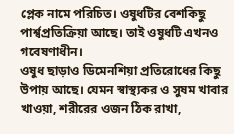প্লেক নামে পরিচিত। ওষুধটির বেশকিছু পার্শ্বপ্রতিক্রিয়া আছে। তাই ওষুধটি এখনও গবেষণাধীন।
ওষুধ ছাড়াও ডিমেনশিয়া প্রতিরোধের কিছু উপায় আছে। যেমন স্বাস্থ্যকর ও সুষম খাবার খাওয়া, শরীরের ওজন ঠিক রাখা,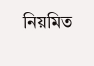নিয়মিত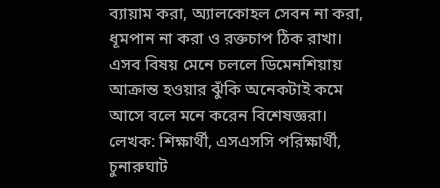ব্যায়াম করা, অ্যালকোহল সেবন না করা, ধূমপান না করা ও রক্তচাপ ঠিক রাখা। এসব বিষয় মেনে চললে ডিমেনশিয়ায় আক্রান্ত হওয়ার ঝুঁকি অনেকটাই কমে আসে বলে মনে করেন বিশেষজ্ঞরা।
লেখক: শিক্ষার্থী, এসএসসি পরিক্ষার্থী, চুনারুঘাট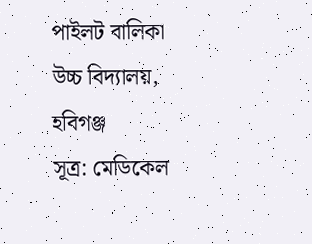পাইলট বালিকা উচ্চ বিদ্যালয়, হবিগঞ্জ
সূত্র: মেডিকেল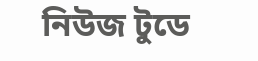নিউজ টুডে